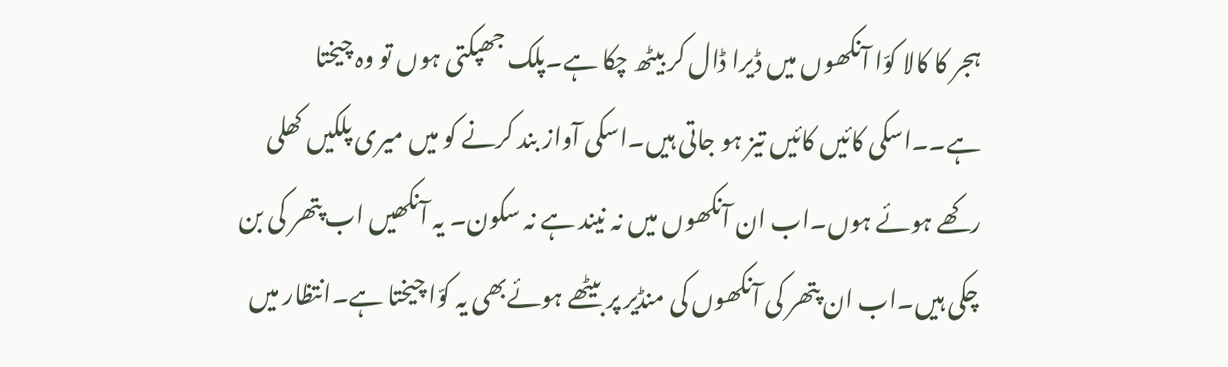ہجر کا کالا کوّا آنکھوں میں ڈیرا ڈال کر بیٹھ چکا ہے۔پلک جھپکتی ہوں تو وہ چیختا ہے۔۔اسکی کائیں کائیں تیز ہو جاتی ہیں۔اسکی آواز بند کرنے کو میں میری پلکیں کھلی رکھے ہوئے ہوں۔اب ان آنکھوں میں نہ نیند ہے نہ سکون۔ یہ آنکھیں اب پتھر کی بن چکی ہیں۔اب ان پتھر کی آنکھوں کی منڈیر پر بیٹھے ہوئےبھی یہ کوّا چیختا ہے۔انتظار میں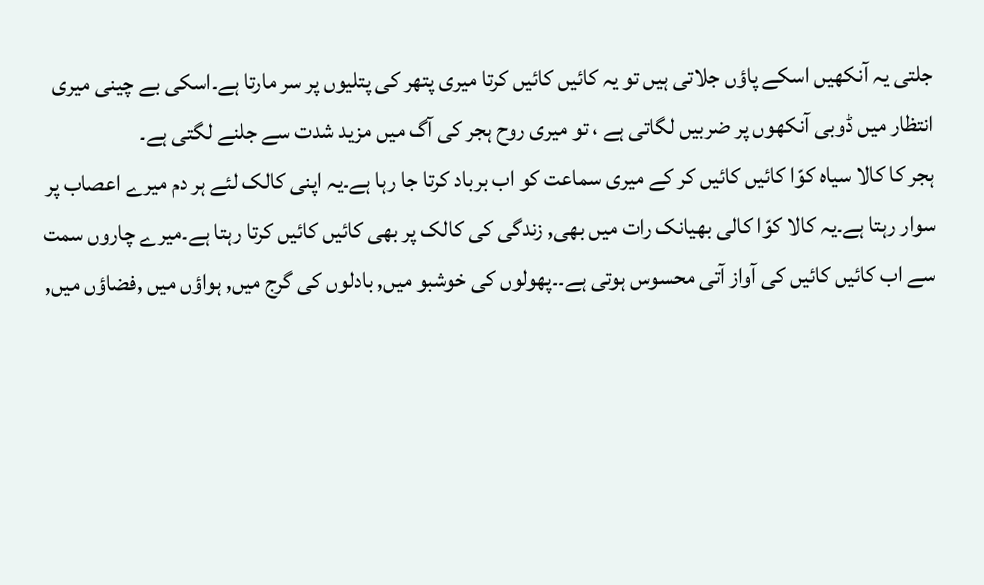جلتی یہ آنکھیں اسکے پاؤں جلاتی ہیں تو یہ کائیں کائیں کرتا میری پتھر کی پتلیوں پر سر مارتا ہے۔اسکی بے چینی میری انتظار میں ڈوبی آنکھوں پر ضربیں لگاتی ہے ، تو میری روح ہجر کی آگ میں مزید شدت سے جلنے لگتی ہے۔
ہجر کا کالا سیاہ کوّا کائیں کائیں کر کے میری سماعت کو اب برباد کرتا جا رہا ہے۔یہ اپنی کالک لئے ہر دم میرے اعصاب پر سوار رہتا ہے۔یہ کالا کوّا کالی بھیانک رات میں بھی, زندگی کی کالک پر بھی کائیں کائیں کرتا رہتا ہے۔میرے چاروں سمت سے اب کائیں کائیں کی آواز آتی محسوس ہوتی ہے۔۔پھولوں کی خوشبو میں, بادلوں کی گرج میں, ہواؤں میں ,فضاؤں میں,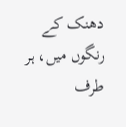دھنک کے رنگوں میں، ہر طرف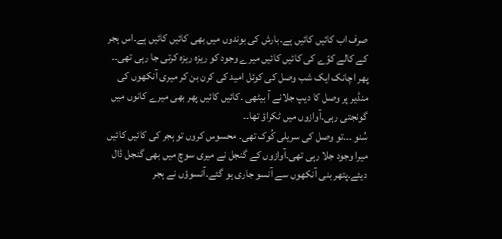صرف اب کائیں کائیں ہے۔بارش کی بوندوں میں بھی کائیں کائیں ہے۔اس ہجر کے کالے کوّے کی کائیں کائیں میرے وجود کو ریزہ ریزہ کرتی جا رہی تھی۔۔
پھر اچانک ایک شب وصل کی کوئل امید کی کرن بن کر میری آنکھوں کی منڈیر پر وصل کا دیپ جلانے آ بیٹھی ۔کائیں کائیں پھر بھی میرے کانوں میں گونجتی رہی۔آوازوں میں ٹکراؤ تھا۔۔
سُنو ۔۔۔تو وصل کی سریلی کُوک تھی۔ محسوس کروں تو ہجر کی کائیں کائیں میرا وجود جلا رہی تھی۔آوازوں کے گنجل نے میری سوچ میں بھی گنجل ڈال دیئے۔پتھر بنی آنکھوں سے آنسو جاری ہو گئے۔آنسوؤں نے ہجر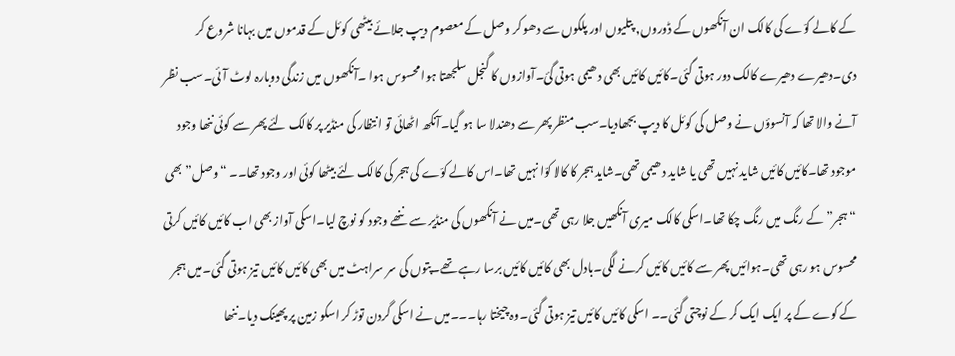کے کالے کوّے کی کالک ان آنکھوں کے ڈوروں, پتلیوں اور پلکوں سے دھو کر وصل کے معصوم دیپ جلائے بیٹھی کوئل کے قدموں میں بہانا شروع کر دی۔دھیرے دھیرے کالک دور ہوتی گئی۔کائیں کائیں بھی دھیمی ہوتی گئ۔آوازوں کا گنجل سلجھتا ہوا محسوس ہوا ۔آنکھوں میں زندگی دوبارہ لوٹ آئی۔سب نظر آنے والا تھا کہ آنسوؤں نے وصل کی کوئل کا دیپ بجھادیا۔سب منظر پھر سے دھندلا سا ہو گیا۔آنکھ اٹھائی تو انتظار کی منڈیر پر کالک لئے پھر سے کوئی ننھا وجود موجود تھا۔کائیں کائیں شاید نہیں تھی یا شاید دھیمی تھی۔شاید ہجر کا کالا کوّا نہیں تھا۔اس کالے کوّے کی ہجر کی کالک لئے بیٹھا کوئی اور وجود تھا۔۔ “وصل” بھی “ہجر” کے رنگ میں رنگ چکا تھا۔اسکی کالک میری آنکھیں جلا رہی تھی۔میں نے آنکھوں کی منڈیر سے ننھے وجود کو نوچ لیا۔اسکی آواز بھی اب کائیں کائیں کرتی محسوس ہو رہی تھی۔ہوائیں پھر سے کائیں کائیں کرنے لگی۔بادل بھی کائیں کائیں برسا رہے تھے۔پتوں کی سر سراہٹ میں بھی کائیں کائیں تیز ہوتی گئی۔میں ہجر کے کوے کے پر ایک ایک کر کے نوچتی گئی۔۔ اسکی کائیں کائیں تیز ہوتی گئی۔وہ چیختا رہا۔۔۔میں نے اسکی گردن توڑ کر اسکو زمین پر پھینک دیا۔ننھا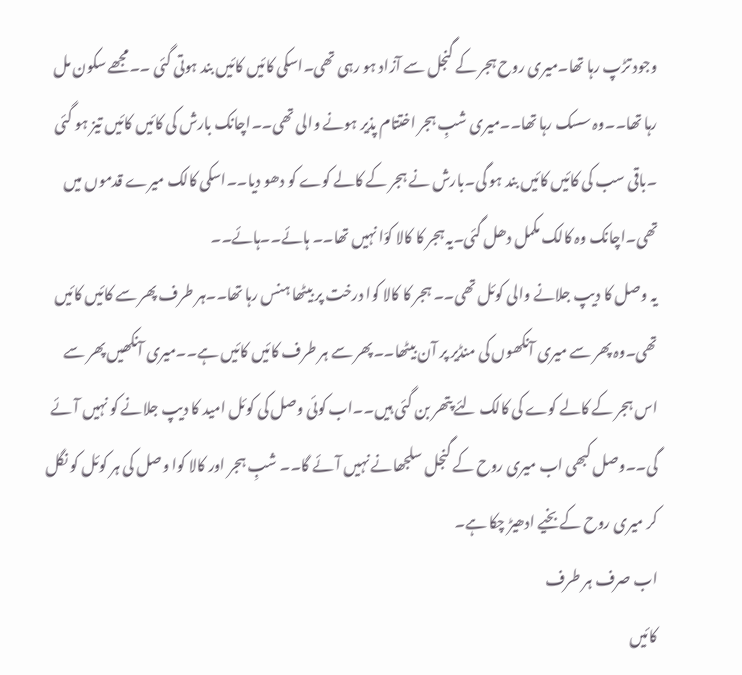وجود تڑپ رہا تھا۔میری روح ہجر کے گنجل سے آزاد ہو رہی تھی۔اسکی کائیں کائیں بند ہوتی گئی ۔۔مجھے سکون مل رہا تھا۔۔وہ سسک رہا تھا۔۔میری شبِ ہجر اختتام پذیر ہونے والی تھی۔۔اچانک بارش کی کائیں کائیں تیز ہو گئی ۔باقی سب کی کائیں کائیں بند ہو گی۔بارش نے ہجر کے کالے کوے کو دھو دیا۔۔اسکی کالک میرے قدموں میں تھی۔اچانک وہ کالک مکمل دھل گئی۔یہ ہجر کا کالا کوّا نہیں تھا۔۔ ہائے۔۔ہائے۔۔
یہ وصل کا دیپ جلانے والی کوئل تھی۔۔ ہجر کا کالا کوا درخت پر بیٹھا ہنس رہا تھا۔۔ہر طرف پھر سے کائیں کائیں تھی۔وہ پھر سے میری آنکھوں کی منڈیر پر آن بیٹھا۔۔پھر سے ہر طرف کائیں کائیں ہے۔۔میری آنکھیں پھر سے اس ہجر کے کالے کوے کی کالک لئے پتھر بن گئی ہیں۔۔اب کوئی وصل کی کوئل امید کا دیپ جلانے کو نہیں آئے گی۔۔وصل کبھی اب میری روح کے گنجل سلجھانے نہیں آئے گا۔۔ شبِ ہجر اور کالا کوا وصل کی ہر کوئل کو نگل کر میری روح کے بخیے ادھیڑ چکا ہے۔
اب صرف ہر طرف
کائیں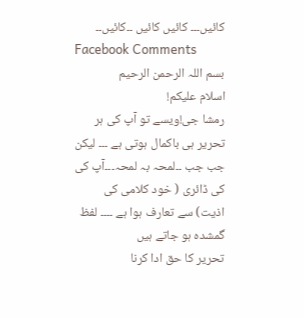کائیں۔۔۔ کائیں کائیں ۔۔کائیں۔۔
Facebook Comments
بسم اللہ الرحمن الرحیم
اسلام علیکم!
رمشا جی!ویسے تو آپ کی ہر تحریر ہی باکمال ہوتی ہے ۔۔۔ لیکن جب جب ۔۔لمحہ بہ لمحہ۔۔۔آپ کی کی ڈائری ( خود کلامی کی اذیت) سے تعارف ہوا ہے ۔۔۔۔ لفظ گمشدہ ہو جاتے ہیں
تحریر کا حق ادا کرنا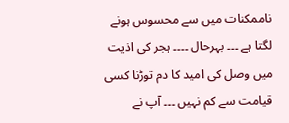ناممکنات میں سے محسوس ہونے لگتا ہے ۔۔۔ بہرحال ۔۔۔۔ ہجر کی اذیت میں وصل کی امید کا دم توڑنا کسی قیامت سے کم نہیں ۔۔۔ آپ نے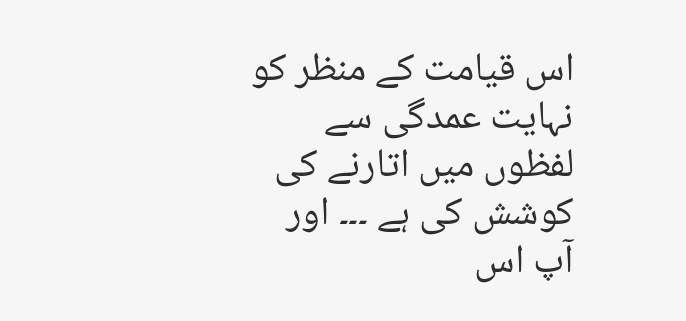اس قیامت کے منظر کو نہایت عمدگی سے لفظوں میں اتارنے کی کوشش کی ہے ۔۔۔ اور آپ اس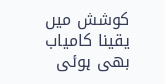کوشش میں یقینا کامیاب بھی ہوئی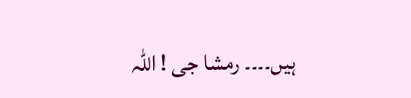ہیں۔۔۔۔ رمشا جی ! اللہ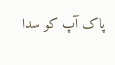پاک آپ کو سدا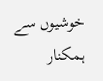خوشیوں سے ہمکنار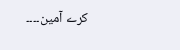کرے آمین۔۔۔۔